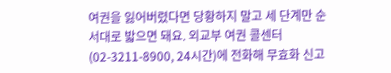여권을 잃어버렸다면 당황하지 말고 세 단계만 순서대로 밟으면 돼요. 외교부 여권 콜센터(02-3211-8900, 24시간)에 전화해 무효화 신고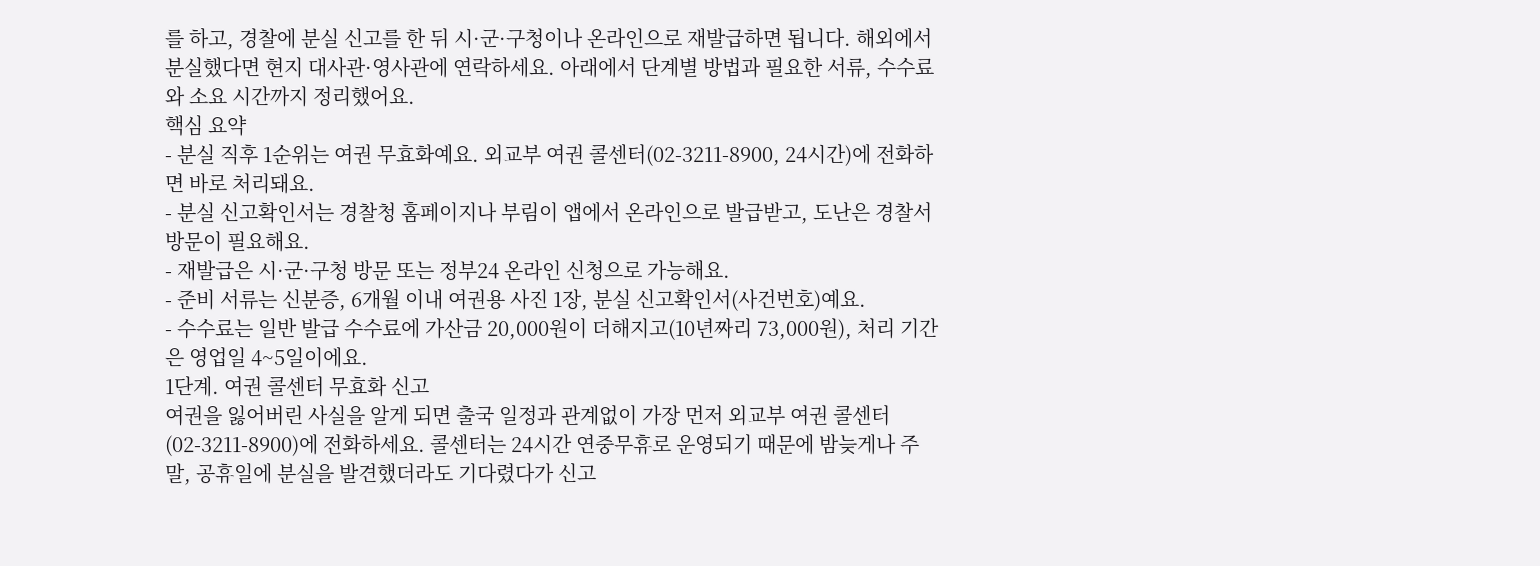를 하고, 경찰에 분실 신고를 한 뒤 시·군·구청이나 온라인으로 재발급하면 됩니다. 해외에서 분실했다면 현지 대사관·영사관에 연락하세요. 아래에서 단계별 방법과 필요한 서류, 수수료와 소요 시간까지 정리했어요.
핵심 요약
- 분실 직후 1순위는 여권 무효화예요. 외교부 여권 콜센터(02-3211-8900, 24시간)에 전화하면 바로 처리돼요.
- 분실 신고확인서는 경찰청 홈페이지나 부림이 앱에서 온라인으로 발급받고, 도난은 경찰서 방문이 필요해요.
- 재발급은 시·군·구청 방문 또는 정부24 온라인 신청으로 가능해요.
- 준비 서류는 신분증, 6개월 이내 여권용 사진 1장, 분실 신고확인서(사건번호)예요.
- 수수료는 일반 발급 수수료에 가산금 20,000원이 더해지고(10년짜리 73,000원), 처리 기간은 영업일 4~5일이에요.
1단계. 여권 콜센터 무효화 신고
여권을 잃어버린 사실을 알게 되면 출국 일정과 관계없이 가장 먼저 외교부 여권 콜센터(02-3211-8900)에 전화하세요. 콜센터는 24시간 연중무휴로 운영되기 때문에 밤늦게나 주말, 공휴일에 분실을 발견했더라도 기다렸다가 신고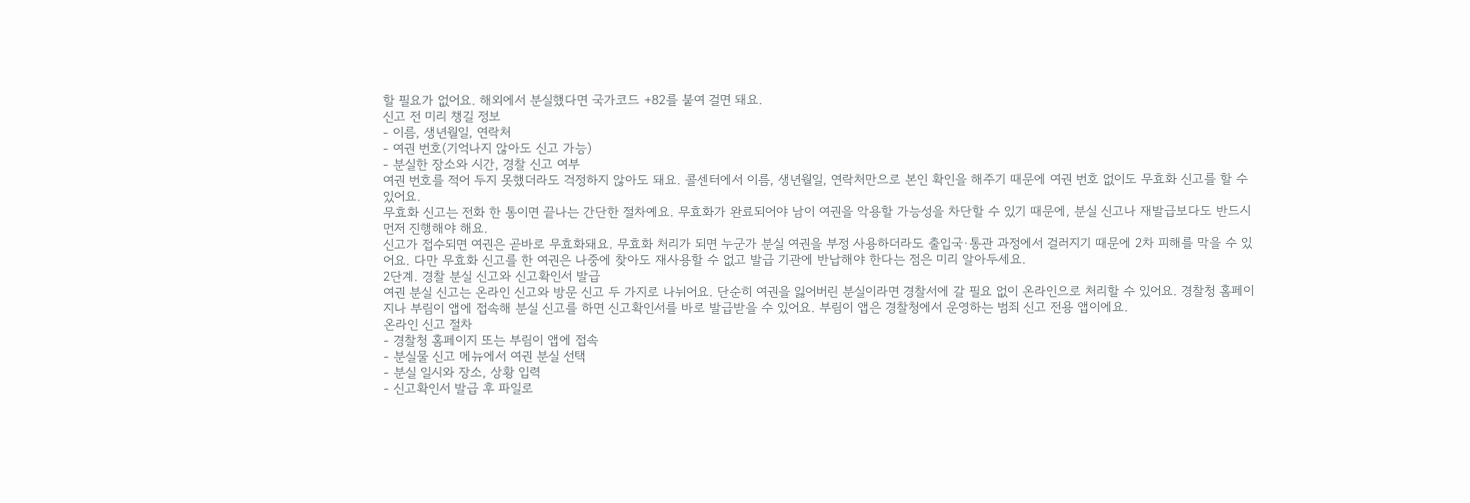할 필요가 없어요. 해외에서 분실했다면 국가코드 +82를 붙여 걸면 돼요.
신고 전 미리 챙길 정보
- 이름, 생년월일, 연락처
- 여권 번호(기억나지 않아도 신고 가능)
- 분실한 장소와 시간, 경찰 신고 여부
여권 번호를 적어 두지 못했더라도 걱정하지 않아도 돼요. 콜센터에서 이름, 생년월일, 연락처만으로 본인 확인을 해주기 때문에 여권 번호 없이도 무효화 신고를 할 수 있어요.
무효화 신고는 전화 한 통이면 끝나는 간단한 절차예요. 무효화가 완료되어야 남이 여권을 악용할 가능성을 차단할 수 있기 때문에, 분실 신고나 재발급보다도 반드시 먼저 진행해야 해요.
신고가 접수되면 여권은 곧바로 무효화돼요. 무효화 처리가 되면 누군가 분실 여권을 부정 사용하더라도 출입국·통관 과정에서 걸러지기 때문에 2차 피해를 막을 수 있어요. 다만 무효화 신고를 한 여권은 나중에 찾아도 재사용할 수 없고 발급 기관에 반납해야 한다는 점은 미리 알아두세요.
2단계. 경찰 분실 신고와 신고확인서 발급
여권 분실 신고는 온라인 신고와 방문 신고 두 가지로 나뉘어요. 단순히 여권을 잃어버린 분실이라면 경찰서에 갈 필요 없이 온라인으로 처리할 수 있어요. 경찰청 홈페이지나 부림이 앱에 접속해 분실 신고를 하면 신고확인서를 바로 발급받을 수 있어요. 부림이 앱은 경찰청에서 운영하는 범죄 신고 전용 앱이에요.
온라인 신고 절차
- 경찰청 홈페이지 또는 부림이 앱에 접속
- 분실물 신고 메뉴에서 여권 분실 선택
- 분실 일시와 장소, 상황 입력
- 신고확인서 발급 후 파일로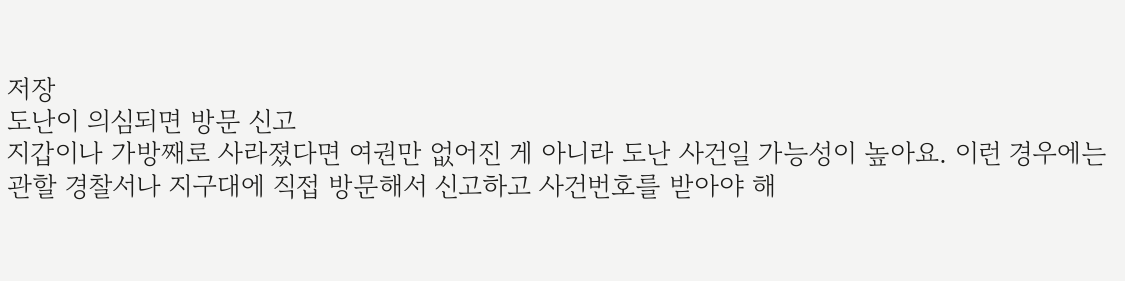저장
도난이 의심되면 방문 신고
지갑이나 가방째로 사라졌다면 여권만 없어진 게 아니라 도난 사건일 가능성이 높아요. 이런 경우에는 관할 경찰서나 지구대에 직접 방문해서 신고하고 사건번호를 받아야 해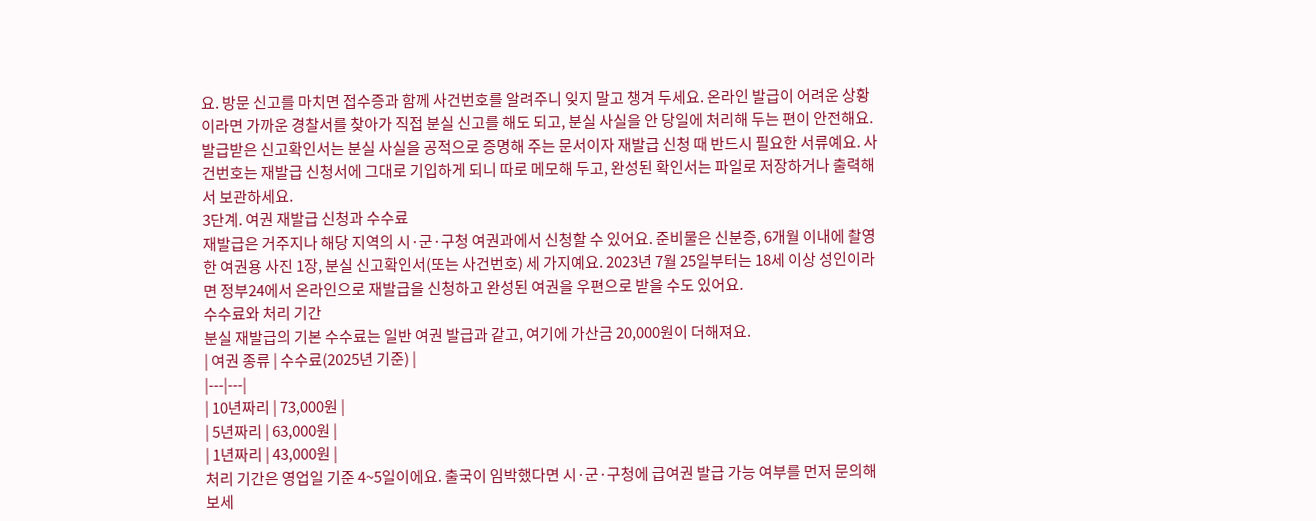요. 방문 신고를 마치면 접수증과 함께 사건번호를 알려주니 잊지 말고 챙겨 두세요. 온라인 발급이 어려운 상황이라면 가까운 경찰서를 찾아가 직접 분실 신고를 해도 되고, 분실 사실을 안 당일에 처리해 두는 편이 안전해요.
발급받은 신고확인서는 분실 사실을 공적으로 증명해 주는 문서이자 재발급 신청 때 반드시 필요한 서류예요. 사건번호는 재발급 신청서에 그대로 기입하게 되니 따로 메모해 두고, 완성된 확인서는 파일로 저장하거나 출력해서 보관하세요.
3단계. 여권 재발급 신청과 수수료
재발급은 거주지나 해당 지역의 시·군·구청 여권과에서 신청할 수 있어요. 준비물은 신분증, 6개월 이내에 촬영한 여권용 사진 1장, 분실 신고확인서(또는 사건번호) 세 가지예요. 2023년 7월 25일부터는 18세 이상 성인이라면 정부24에서 온라인으로 재발급을 신청하고 완성된 여권을 우편으로 받을 수도 있어요.
수수료와 처리 기간
분실 재발급의 기본 수수료는 일반 여권 발급과 같고, 여기에 가산금 20,000원이 더해져요.
| 여권 종류 | 수수료(2025년 기준) |
|---|---|
| 10년짜리 | 73,000원 |
| 5년짜리 | 63,000원 |
| 1년짜리 | 43,000원 |
처리 기간은 영업일 기준 4~5일이에요. 출국이 임박했다면 시·군·구청에 급여권 발급 가능 여부를 먼저 문의해 보세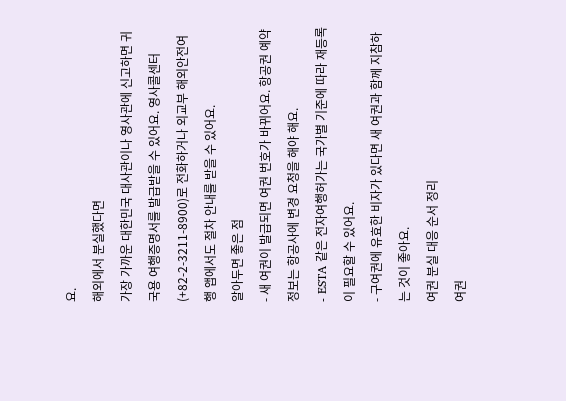요.
해외에서 분실했다면
가장 가까운 대한민국 대사관이나 영사관에 신고하면 귀국용 여행증명서를 발급받을 수 있어요. 영사콜센터(+82-2-3211-8900)로 전화하거나 외교부 해외안전여행 앱에서도 절차 안내를 받을 수 있어요.
알아두면 좋은 점
- 새 여권이 발급되면 여권 번호가 바뀌어요. 항공권 예약 정보는 항공사에 변경 요청을 해야 해요.
- ESTA 같은 전자여행허가는 국가별 기준에 따라 재등록이 필요할 수 있어요.
- 구여권에 유효한 비자가 있다면 새 여권과 함께 지참하는 것이 좋아요.
여권 분실 대응 순서 정리
여권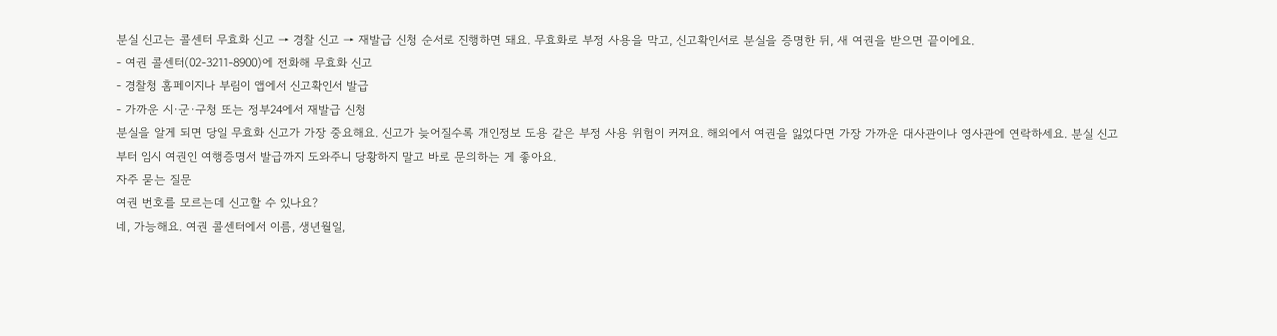분실 신고는 콜센터 무효화 신고 → 경찰 신고 → 재발급 신청 순서로 진행하면 돼요. 무효화로 부정 사용을 막고, 신고확인서로 분실을 증명한 뒤, 새 여권을 받으면 끝이에요.
- 여권 콜센터(02-3211-8900)에 전화해 무효화 신고
- 경찰청 홈페이지나 부림이 앱에서 신고확인서 발급
- 가까운 시·군·구청 또는 정부24에서 재발급 신청
분실을 알게 되면 당일 무효화 신고가 가장 중요해요. 신고가 늦어질수록 개인정보 도용 같은 부정 사용 위험이 커져요. 해외에서 여권을 잃었다면 가장 가까운 대사관이나 영사관에 연락하세요. 분실 신고부터 임시 여권인 여행증명서 발급까지 도와주니 당황하지 말고 바로 문의하는 게 좋아요.
자주 묻는 질문
여권 번호를 모르는데 신고할 수 있나요?
네, 가능해요. 여권 콜센터에서 이름, 생년월일,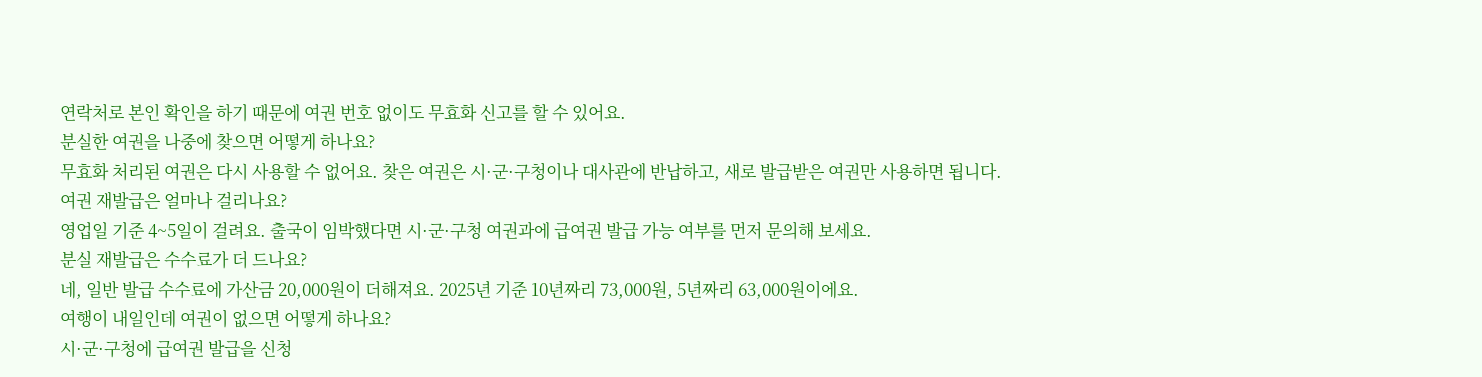연락처로 본인 확인을 하기 때문에 여권 번호 없이도 무효화 신고를 할 수 있어요.
분실한 여권을 나중에 찾으면 어떻게 하나요?
무효화 처리된 여권은 다시 사용할 수 없어요. 찾은 여권은 시·군·구청이나 대사관에 반납하고, 새로 발급받은 여권만 사용하면 됩니다.
여권 재발급은 얼마나 걸리나요?
영업일 기준 4~5일이 걸려요. 출국이 임박했다면 시·군·구청 여권과에 급여권 발급 가능 여부를 먼저 문의해 보세요.
분실 재발급은 수수료가 더 드나요?
네, 일반 발급 수수료에 가산금 20,000원이 더해져요. 2025년 기준 10년짜리 73,000원, 5년짜리 63,000원이에요.
여행이 내일인데 여권이 없으면 어떻게 하나요?
시·군·구청에 급여권 발급을 신청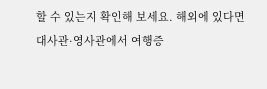할 수 있는지 확인해 보세요. 해외에 있다면 대사관·영사관에서 여행증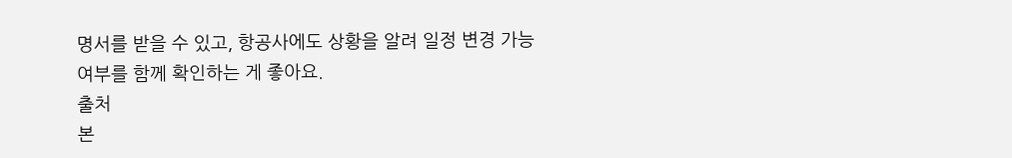명서를 받을 수 있고, 항공사에도 상황을 알려 일정 변경 가능 여부를 함께 확인하는 게 좋아요.
출처
본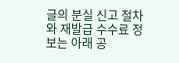글의 분실 신고 절차와 재발급 수수료 정보는 아래 공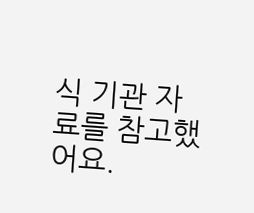식 기관 자료를 참고했어요.